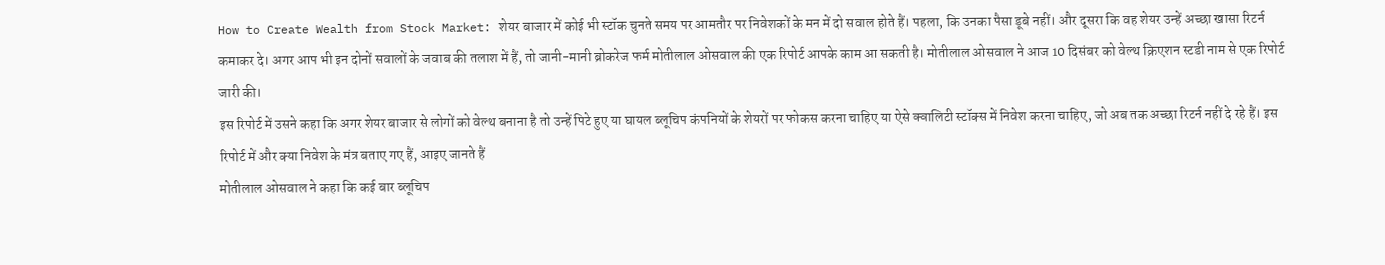How to Create Wealth from Stock Market: शेयर बाजार में कोई भी स्टॉक चुनते समय पर आमतौर पर निवेशकों के मन में दो सवाल होते हैं। पहला, कि उनका पैसा डूबे नहीं। और दूसरा कि वह शेयर उन्हें अच्छा खासा रिटर्न कमाकर दे। अगर आप भी इन दोनों सवालों के जवाब की तलाश में हैं, तो जानी-मानी ब्रोकरेज फर्म मोतीलाल ओसवाल की एक रिपोर्ट आपके काम आ सकती है। मोतीलाल ओसवाल ने आज 10 दिसंबर को वेल्थ क्रिएशन स्टडी नाम से एक रिपोर्ट जारी की।
इस रिपोर्ट में उसने कहा कि अगर शेयर बाजार से लोगों को वेल्थ बनाना है तो उन्हें पिटे हुए या घायल ब्लूचिप कंपनियों के शेयरों पर फोकस करना चाहिए या ऐसे क्वालिटी स्टॉक्स में निवेश करना चाहिए, जो अब तक अच्छा रिटर्न नहीं दे रहे हैं। इस रिपोर्ट में और क्या निवेश के मंत्र बताए गए हैं, आइए जानते हैं
मोतीलाल ओसवाल ने कहा कि कई बार ब्लूचिप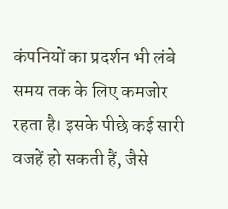कंपनियों का प्रदर्शन भी लंबे समय तक के लिए कमजोर रहता है। इसके पीछे कई सारी वजहें हो सकती हैं, जैसे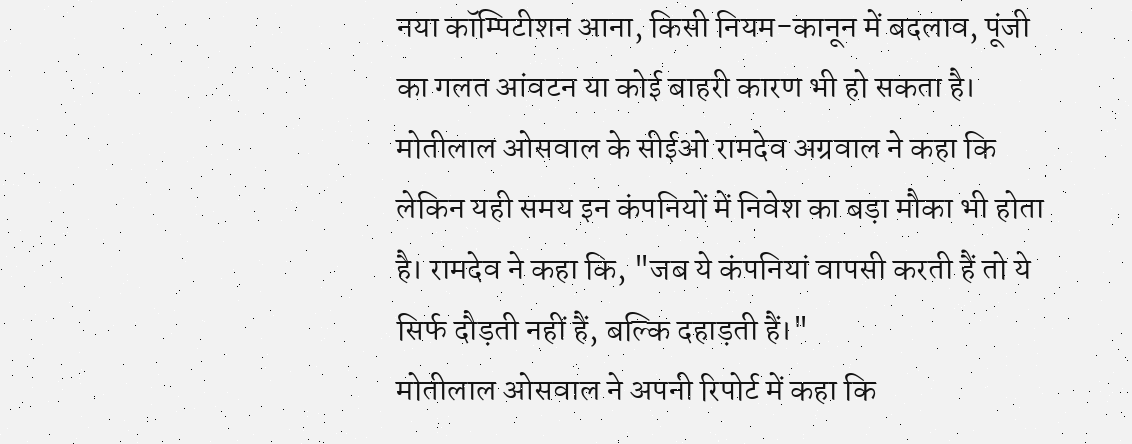नया कॉम्पिटीशन आना, किसी नियम-कानून में बदलाव, पूंजी का गलत आंवटन या कोई बाहरी कारण भी हो सकता है। मोतीलाल ओसवाल के सीईओ रामदेव अग्रवाल ने कहा कि लेकिन यही समय इन कंपनियों में निवेश का बड़ा मौका भी होता है। रामदेव ने कहा कि, "जब ये कंपनियां वापसी करती हैं तो ये सिर्फ दौड़ती नहीं हैं, बल्कि दहाड़ती हैं।"
मोतीलाल ओसवाल ने अपनी रिपोर्ट में कहा कि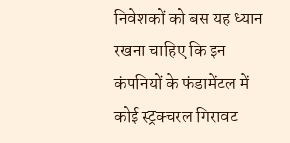निवेशकों को बस यह ध्यान रखना चाहिए कि इन कंपनियों के फंडामेंटल में कोई स्ट्रक्चरल गिरावट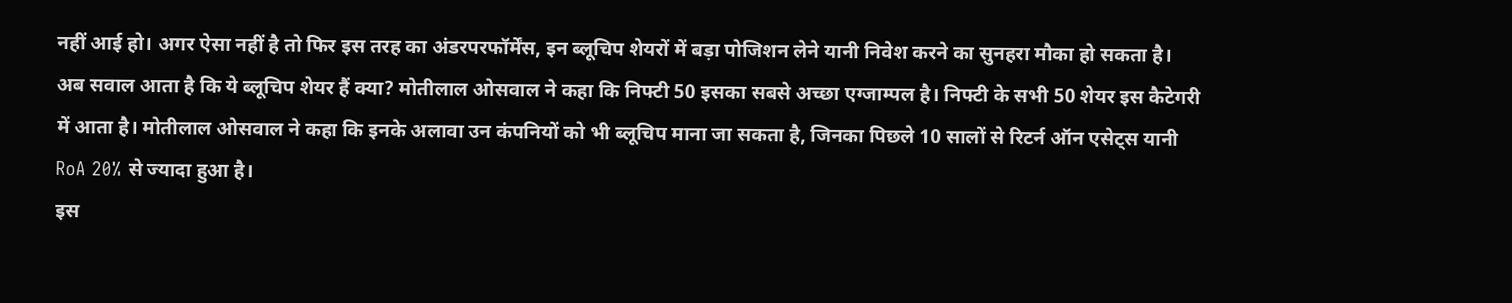नहीं आई हो। अगर ऐसा नहीं है तो फिर इस तरह का अंडरपरफॉर्मेंस, इन ब्लूचिप शेयरों में बड़ा पोजिशन लेने यानी निवेश करने का सुनहरा मौका हो सकता है।
अब सवाल आता है कि ये ब्लूचिप शेयर हैं क्या? मोतीलाल ओसवाल ने कहा कि निफ्टी 50 इसका सबसे अच्छा एग्जाम्पल है। निफ्टी के सभी 50 शेयर इस कैटेगरी में आता है। मोतीलाल ओसवाल ने कहा कि इनके अलावा उन कंपनियों को भी ब्लूचिप माना जा सकता है, जिनका पिछले 10 सालों से रिटर्न ऑन एसेट्स यानी RoA 20% से ज्यादा हुआ है।
इस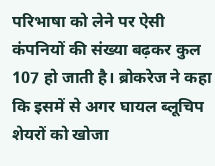परिभाषा को लेने पर ऐसी कंपनियों की संख्या बढ़कर कुल 107 हो जाती है। ब्रोकरेज ने कहा कि इसमें से अगर घायल ब्लूचिप शेयरों को खोजा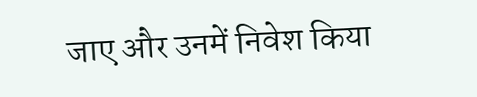जाए और उनमें निवेश किया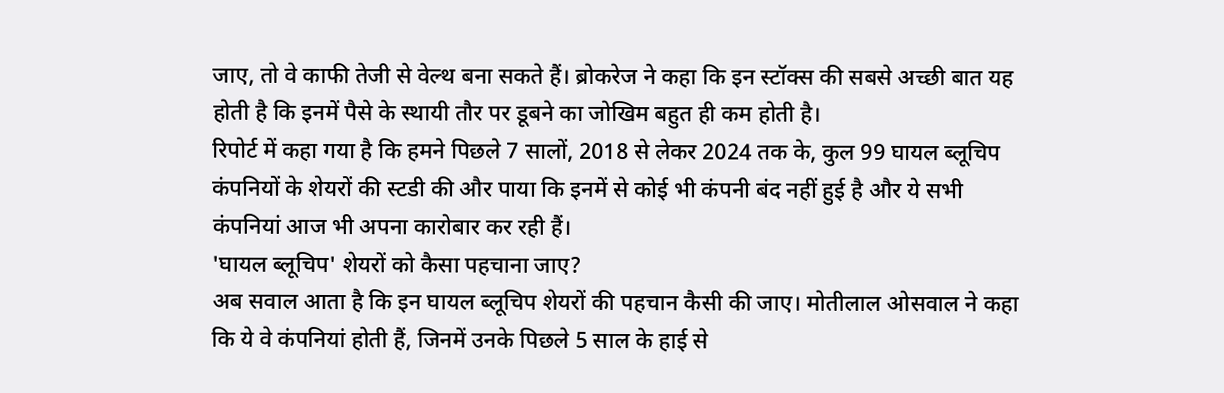जाए, तो वे काफी तेजी से वेल्थ बना सकते हैं। ब्रोकरेज ने कहा कि इन स्टॉक्स की सबसे अच्छी बात यह होती है कि इनमें पैसे के स्थायी तौर पर डूबने का जोखिम बहुत ही कम होती है।
रिपोर्ट में कहा गया है कि हमने पिछले 7 सालों, 2018 से लेकर 2024 तक के, कुल 99 घायल ब्लूचिप कंपनियों के शेयरों की स्टडी की और पाया कि इनमें से कोई भी कंपनी बंद नहीं हुई है और ये सभी कंपनियां आज भी अपना कारोबार कर रही हैं।
'घायल ब्लूचिप' शेयरों को कैसा पहचाना जाए?
अब सवाल आता है कि इन घायल ब्लूचिप शेयरों की पहचान कैसी की जाए। मोतीलाल ओसवाल ने कहा कि ये वे कंपनियां होती हैं, जिनमें उनके पिछले 5 साल के हाई से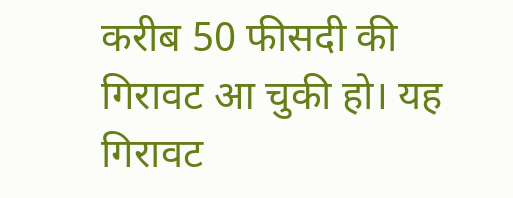करीब 50 फीसदी की गिरावट आ चुकी हो। यह गिरावट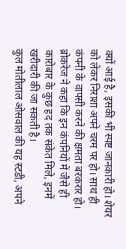क्यों आई है, इसकी भी स्पष्ट जानकारी हो। शेयर को लेकर निराशा अपने चरम पर हो। साथ ही कंपनी के वापसी करने की क्षमता बरकरार हो। ब्रोकरेज ने कहा कि इन कंपनियों में जैसे ही कारोबार के कुछ हद तक संकेत मिले, इनमें खरीदारी की जा सकती है।
कुल मोतीलाल ओसवाल की यह स्टडी, अपने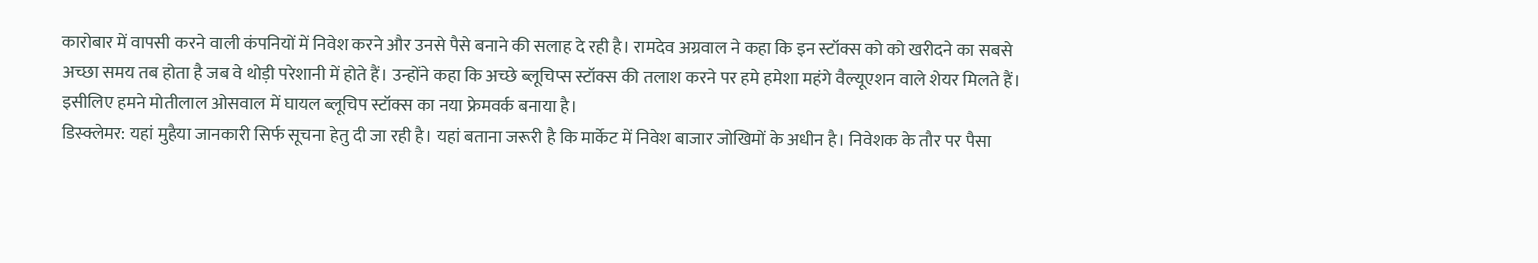कारोबार में वापसी करने वाली कंपनियों में निवेश करने और उनसे पैसे बनाने की सलाह दे रही है। रामदेव अग्रवाल ने कहा कि इन स्टॉक्स को को खरीदने का सबसे अच्छा समय तब होता है जब वे थोड़ी परेशानी में होते हैं। उन्होंने कहा कि अच्छे ब्लूचिप्स स्टॉक्स की तलाश करने पर हमे हमेशा महंगे वैल्यूएशन वाले शेयर मिलते हैं। इसीलिए हमने मोतीलाल ओसवाल में घायल ब्लूचिप स्टॉक्स का नया फ्रेमवर्क बनाया है।
डिस्क्लेमर: यहां मुहैया जानकारी सिर्फ सूचना हेतु दी जा रही है। यहां बताना जरूरी है कि मार्केट में निवेश बाजार जोखिमों के अधीन है। निवेशक के तौर पर पैसा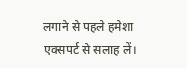लगाने से पहले हमेशा एक्सपर्ट से सलाह लें।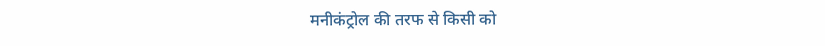मनीकंट्रोल की तरफ से किसी को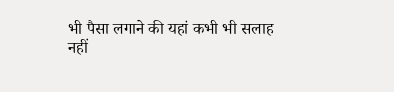भी पैसा लगाने की यहां कभी भी सलाह नहीं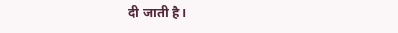दी जाती है।